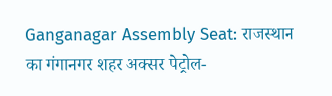Ganganagar Assembly Seat: राजस्थान का गंगानगर शहर अक्सर पेट्रोल-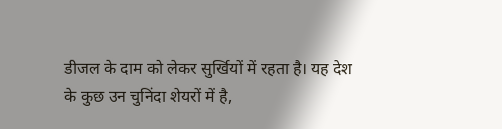डीजल के दाम को लेकर सुर्खियों में रहता है। यह देश के कुछ उन चुनिंदा शेयरों में है,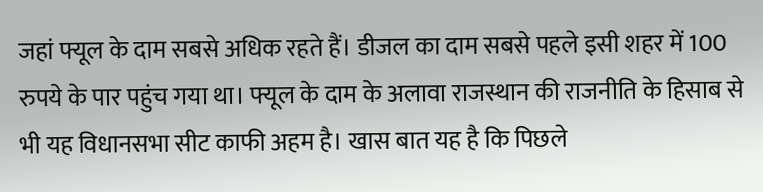जहां फ्यूल के दाम सबसे अधिक रहते हैं। डीजल का दाम सबसे पहले इसी शहर में 100 रुपये के पार पहुंच गया था। फ्यूल के दाम के अलावा राजस्थान की राजनीति के हिसाब से भी यह विधानसभा सीट काफी अहम है। खास बात यह है कि पिछले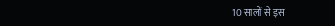10 सालों से इस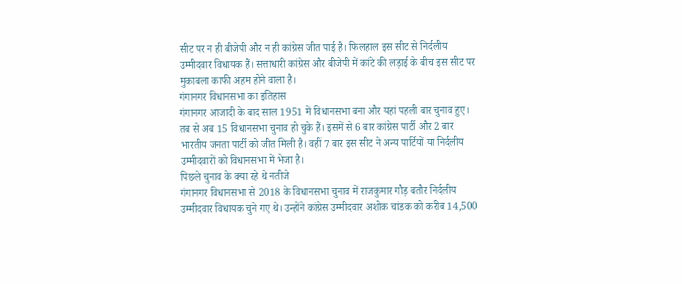सीट पर न ही बीजेपी और न ही कांग्रेस जीत पाई है। फिलहाल इस सीट से निर्दलीय उम्मीदवार विधायक हैं। सत्ताधारी कांग्रेस और बीजेपी में कांटे की लड़ाई के बीच इस सीट पर मुकाबला काफी अहम होने वाला है।
गंगानगर विधानसभा का इतिहास
गंगानगर आजादी के बाद साल 1951 में विधानसभा बना और यहां पहली बार चुनाव हुए। तब से अब 15 विधानसभा चुनाव हो चुके हैं। इसमें से 6 बार कांग्रेस पार्टी और 2 बार भारतीय जनता पार्टी को जीत मिली है। वहीं 7 बार इस सीट ने अन्य पार्टियों या निर्दलीय उम्मीदवारों को विधानसभा में भेजा है।
पिछले चुनाव के क्या रहे थे नतीजे
गंगानगर विधानसभा से 2018 के विधानसभा चुनाव में राजकुमार गौड़ बतौर निर्दलीय उम्मीदवार विधायक चुने गए थे। उन्होंने कांग्रेस उम्मीदवार अशोक चांडक को करीब 14,500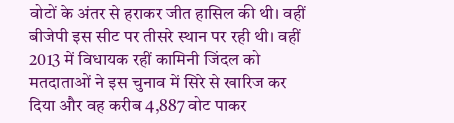वोटों के अंतर से हराकर जीत हासिल की थी। वहीं बीजेपी इस सीट पर तीसरे स्थान पर रही थी। वहीं 2013 में विधायक रहीं कामिनी जिंदल को मतदाताओं ने इस चुनाव में सिरे से खारिज कर दिया और वह करीब 4,887 वोट पाकर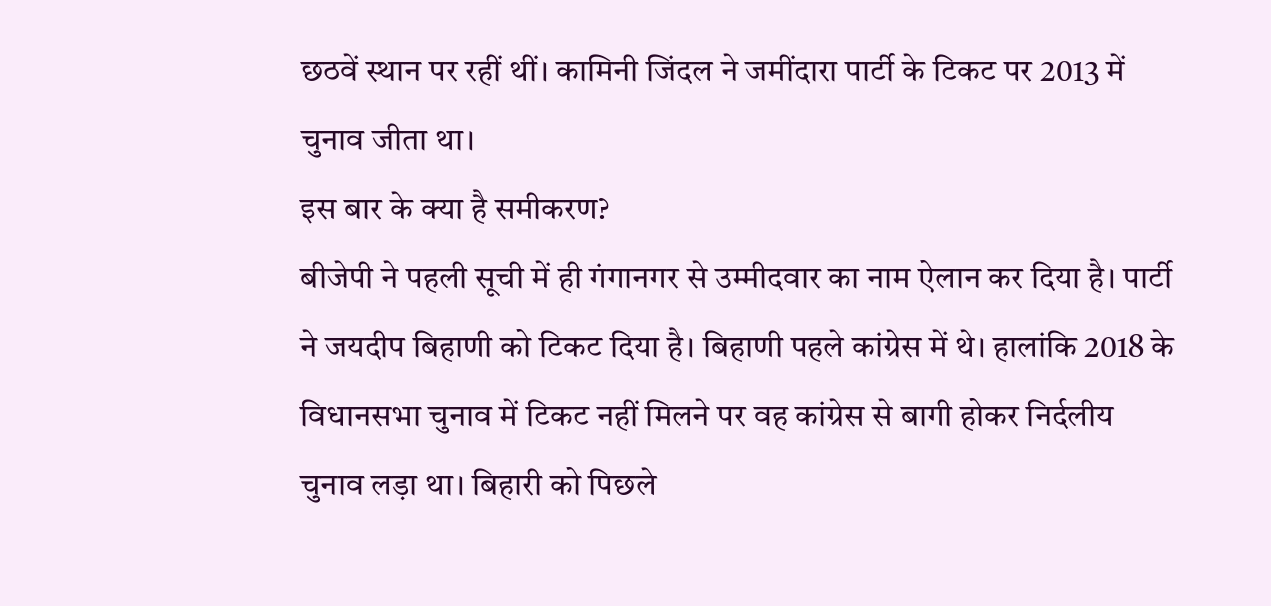छठवें स्थान पर रहीं थीं। कामिनी जिंदल ने जमींदारा पार्टी के टिकट पर 2013 में चुनाव जीता था।
इस बार के क्या है समीकरण?
बीजेपी ने पहली सूची में ही गंगानगर से उम्मीदवार का नाम ऐलान कर दिया है। पार्टी ने जयदीप बिहाणी को टिकट दिया है। बिहाणी पहले कांग्रेस में थे। हालांकि 2018 के विधानसभा चुनाव में टिकट नहीं मिलने पर वह कांग्रेस से बागी होकर निर्दलीय चुनाव लड़ा था। बिहारी को पिछले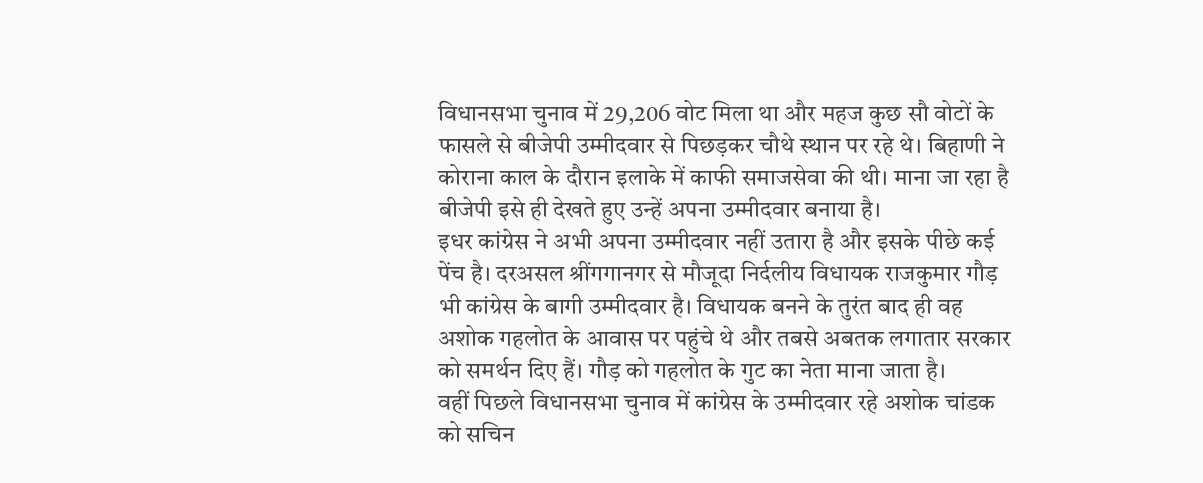विधानसभा चुनाव में 29,206 वोट मिला था और महज कुछ सौ वोटों के फासले से बीजेपी उम्मीदवार से पिछड़कर चौथे स्थान पर रहे थे। बिहाणी ने कोराना काल के दौरान इलाके में काफी समाजसेवा की थी। माना जा रहा है बीजेपी इसे ही देखते हुए उन्हें अपना उम्मीदवार बनाया है।
इधर कांग्रेस ने अभी अपना उम्मीदवार नहीं उतारा है और इसके पीछे कई पेंच है। दरअसल श्रींगगानगर से मौजूदा निर्दलीय विधायक राजकुमार गौड़ भी कांग्रेस के बागी उम्मीदवार है। विधायक बनने के तुरंत बाद ही वह अशोक गहलोत के आवास पर पहुंचे थे और तबसे अबतक लगातार सरकार को समर्थन दिए हैं। गौड़ को गहलोत के गुट का नेता माना जाता है।
वहीं पिछले विधानसभा चुनाव में कांग्रेस के उम्मीदवार रहे अशोक चांडक को सचिन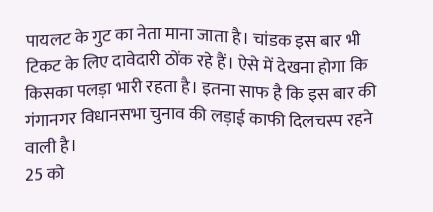पायलट के गुट का नेता माना जाता है। चांडक इस बार भी टिकट के लिए दावेदारी ठोंक रहे हैं। ऐसे में देखना होगा कि किसका पलड़ा भारी रहता है। इतना साफ है कि इस बार की गंगानगर विधानसभा चुनाव की लड़ाई काफी दिलचस्प रहने वाली है।
25 को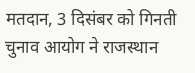मतदान, 3 दिसंबर को गिनती
चुनाव आयोग ने राजस्थान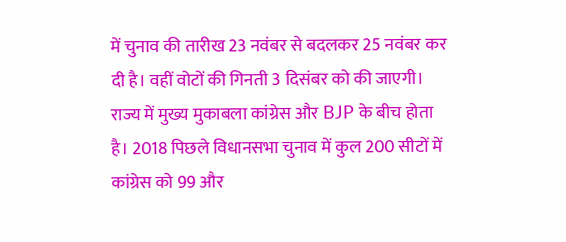में चुनाव की तारीख 23 नवंबर से बदलकर 25 नवंबर कर दी है। वहीं वोटों की गिनती 3 दिसंबर को की जाएगी। राज्य में मुख्य मुकाबला कांग्रेस और BJP के बीच होता है। 2018 पिछले विधानसभा चुनाव में कुल 200 सीटों में कांग्रेस को 99 और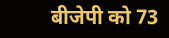बीजेपी को 73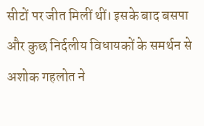सीटों पर जीत मिलीं थीं। इसके बाद बसपा और कुछ निर्दलीय विधायकों के समर्थन से अशोक गहलोत ने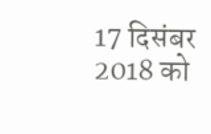17 दिसंबर 2018 को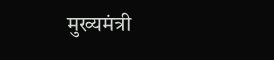मुख्यमंत्री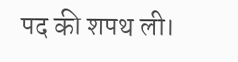पद की शपथ ली।